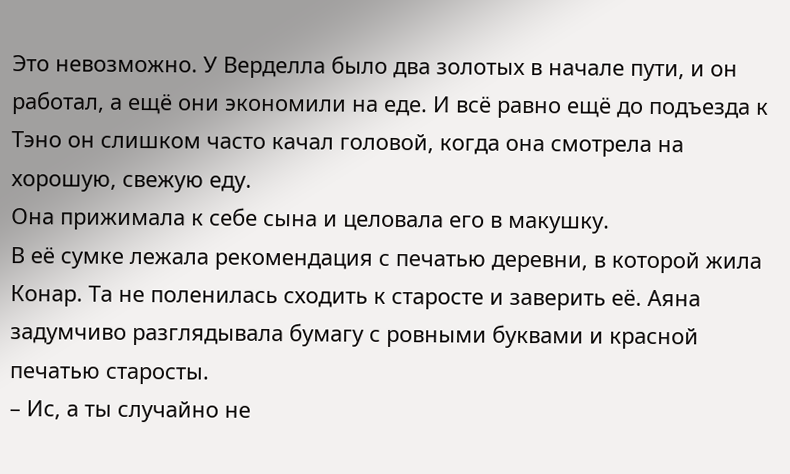Это невозможно. У Верделла было два золотых в начале пути, и он работал, а ещё они экономили на еде. И всё равно ещё до подъезда к Тэно он слишком часто качал головой, когда она смотрела на хорошую, свежую еду.
Она прижимала к себе сына и целовала его в макушку.
В её сумке лежала рекомендация с печатью деревни, в которой жила Конар. Та не поленилась сходить к старосте и заверить её. Аяна задумчиво разглядывала бумагу с ровными буквами и красной печатью старосты.
– Ис, а ты случайно не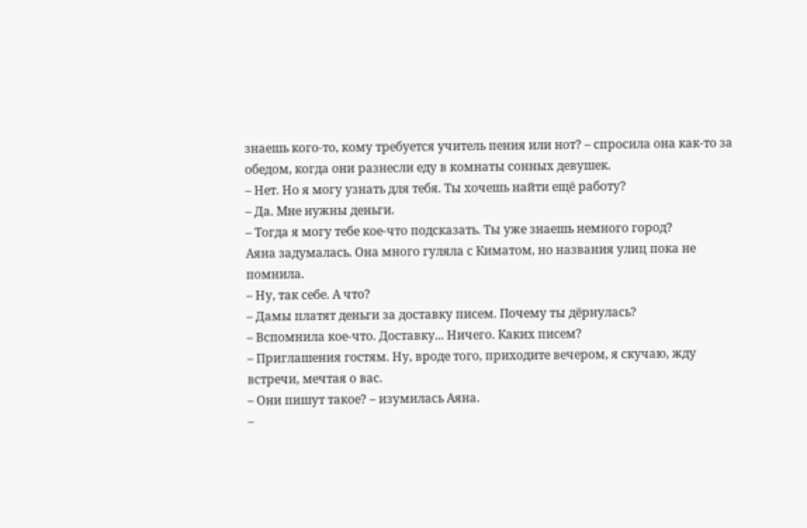знаешь кого-то, кому требуется учитель пения или нот? – спросила она как-то за обедом, когда они разнесли еду в комнаты сонных девушек.
– Нет. Но я могу узнать для тебя. Ты хочешь найти ещё работу?
– Да. Мне нужны деньги.
– Тогда я могу тебе кое-что подсказать. Ты уже знаешь немного город?
Аяна задумалась. Она много гуляла с Киматом, но названия улиц пока не помнила.
– Ну, так себе. А что?
– Дамы платят деньги за доставку писем. Почему ты дёрнулась?
– Вспомнила кое-что. Доставку... Ничего. Каких писем?
– Приглашения гостям. Ну, вроде того, приходите вечером, я скучаю, жду встречи, мечтая о вас.
– Они пишут такое? – изумилась Аяна.
–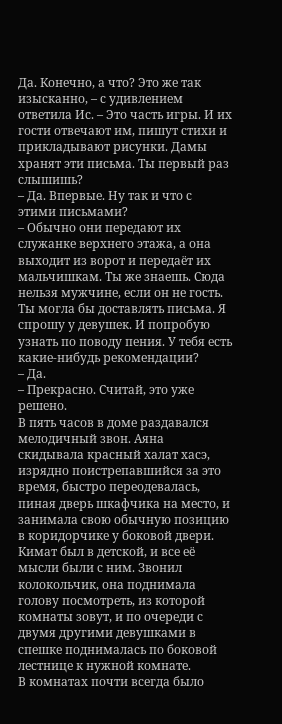Да. Конечно, а что? Это же так изысканно, – с удивлением ответила Ис. – Это часть игры. И их гости отвечают им, пишут стихи и прикладывают рисунки. Дамы хранят эти письма. Ты первый раз слышишь?
– Да. Впервые. Ну так и что с этими письмами?
– Обычно они передают их служанке верхнего этажа, а она выходит из ворот и передаёт их мальчишкам. Ты же знаешь. Сюда нельзя мужчине, если он не гость. Ты могла бы доставлять письма. Я спрошу у девушек. И попробую узнать по поводу пения. У тебя есть какие-нибудь рекомендации?
– Да.
– Прекрасно. Считай, это уже решено.
В пять часов в доме раздавался мелодичный звон. Аяна скидывала красный халат хасэ, изрядно поистрепавшийся за это время, быстро переодевалась, пиная дверь шкафчика на место, и занимала свою обычную позицию в коридорчике у боковой двери.
Кимат был в детской, и все её мысли были с ним. Звонил колокольчик, она поднимала голову посмотреть, из которой комнаты зовут, и по очереди с двумя другими девушками в спешке поднималась по боковой лестнице к нужной комнате.
В комнатах почти всегда было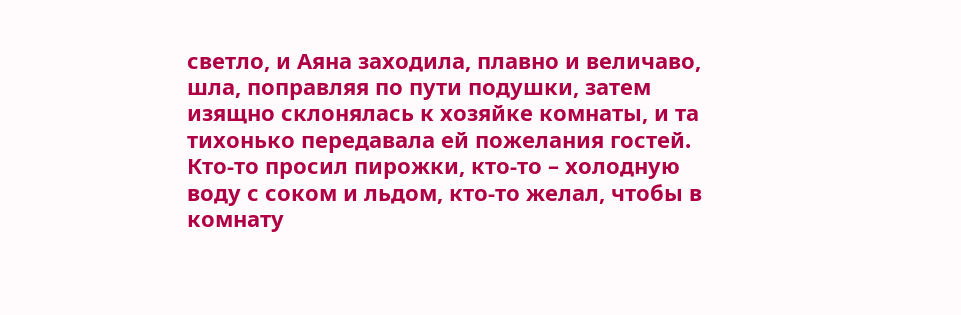светло, и Аяна заходила, плавно и величаво, шла, поправляя по пути подушки, затем изящно склонялась к хозяйке комнаты, и та тихонько передавала ей пожелания гостей. Кто-то просил пирожки, кто-то – холодную воду с соком и льдом, кто-то желал, чтобы в комнату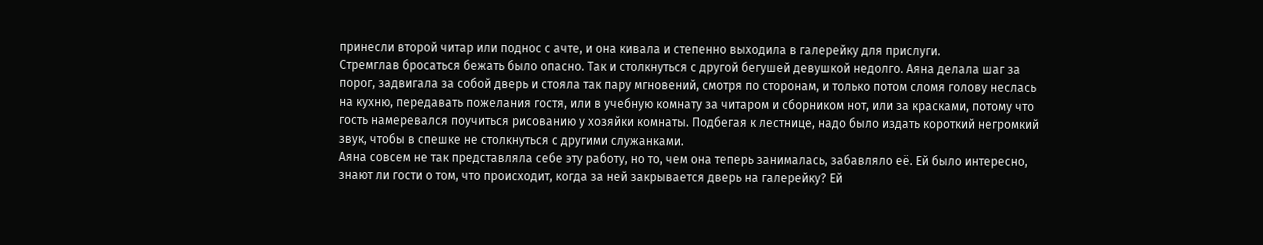принесли второй читар или поднос с ачте, и она кивала и степенно выходила в галерейку для прислуги.
Стремглав бросаться бежать было опасно. Так и столкнуться с другой бегушей девушкой недолго. Аяна делала шаг за порог, задвигала за собой дверь и стояла так пару мгновений, смотря по сторонам, и только потом сломя голову неслась на кухню, передавать пожелания гостя, или в учебную комнату за читаром и сборником нот, или за красками, потому что гость намеревался поучиться рисованию у хозяйки комнаты. Подбегая к лестнице, надо было издать короткий негромкий звук, чтобы в спешке не столкнуться с другими служанками.
Аяна совсем не так представляла себе эту работу, но то, чем она теперь занималась, забавляло её. Ей было интересно, знают ли гости о том, что происходит, когда за ней закрывается дверь на галерейку? Ей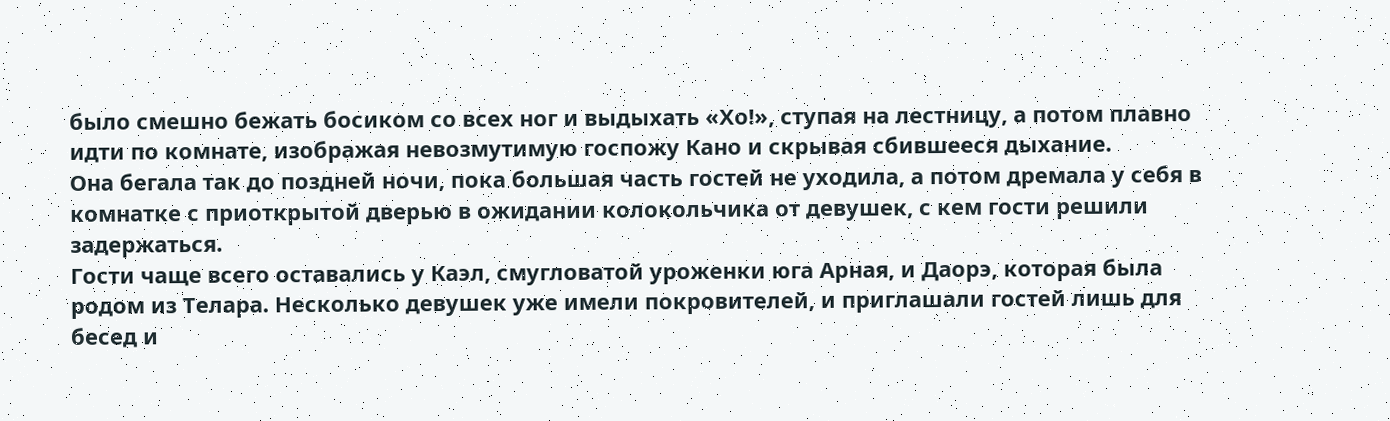было смешно бежать босиком со всех ног и выдыхать «Хо!», ступая на лестницу, а потом плавно идти по комнате, изображая невозмутимую госпожу Кано и скрывая сбившееся дыхание.
Она бегала так до поздней ночи, пока большая часть гостей не уходила, а потом дремала у себя в комнатке с приоткрытой дверью в ожидании колокольчика от девушек, с кем гости решили задержаться.
Гости чаще всего оставались у Каэл, смугловатой уроженки юга Арная, и Даорэ, которая была родом из Телара. Несколько девушек уже имели покровителей, и приглашали гостей лишь для бесед и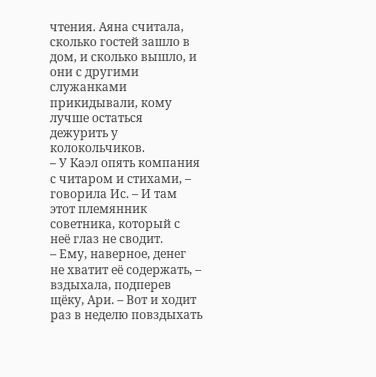чтения. Аяна считала, сколько гостей зашло в дом, и сколько вышло, и они с другими служанками прикидывали, кому лучше остаться дежурить у колокольчиков.
– У Каэл опять компания с читаром и стихами, – говорила Ис. – И там этот племянник советника, который с неё глаз не сводит.
– Ему, наверное, денег не хватит её содержать, – вздыхала, подперев щёку, Ари. – Вот и ходит раз в неделю повздыхать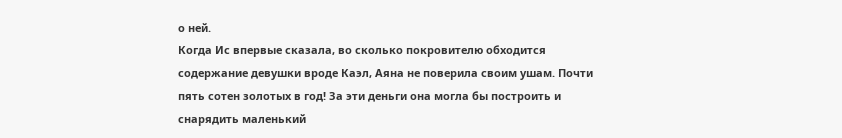о ней.
Когда Ис впервые сказала, во сколько покровителю обходится содержание девушки вроде Каэл, Аяна не поверила своим ушам. Почти пять сотен золотых в год! За эти деньги она могла бы построить и снарядить маленький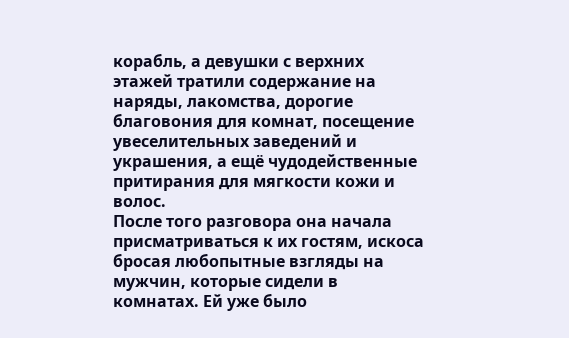корабль, а девушки с верхних этажей тратили содержание на наряды, лакомства, дорогие благовония для комнат, посещение увеселительных заведений и украшения, а ещё чудодейственные притирания для мягкости кожи и волос.
После того разговора она начала присматриваться к их гостям, искоса бросая любопытные взгляды на мужчин, которые сидели в комнатах. Ей уже было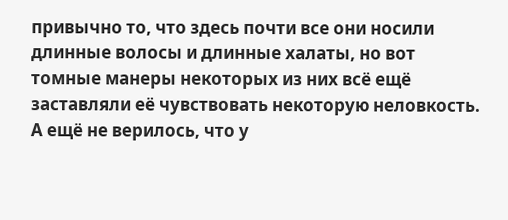привычно то, что здесь почти все они носили длинные волосы и длинные халаты, но вот томные манеры некоторых из них всё ещё заставляли её чувствовать некоторую неловкость. А ещё не верилось, что у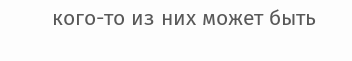кого-то из них может быть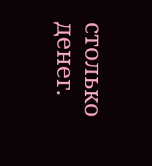столько денег.